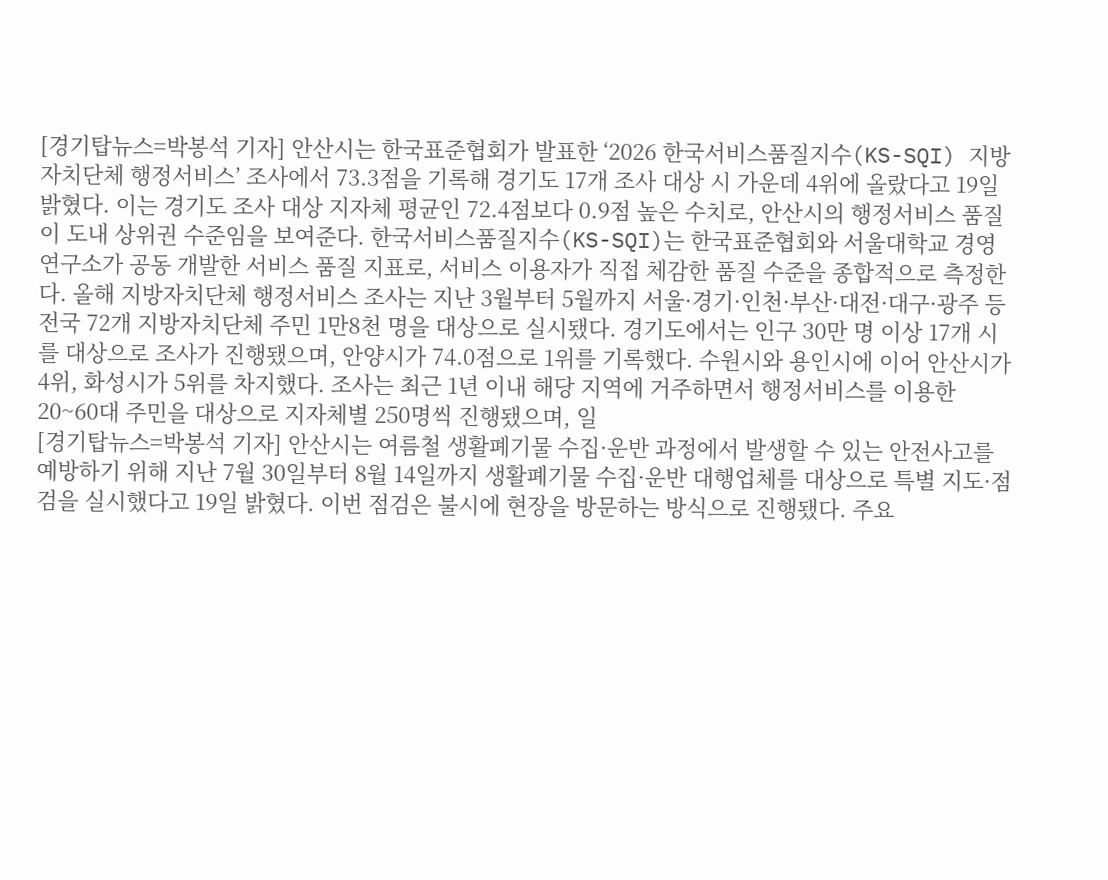[경기탑뉴스=박봉석 기자] 안산시는 한국표준협회가 발표한 ‘2026 한국서비스품질지수(KS-SQI) 지방자치단체 행정서비스’ 조사에서 73.3점을 기록해 경기도 17개 조사 대상 시 가운데 4위에 올랐다고 19일 밝혔다. 이는 경기도 조사 대상 지자체 평균인 72.4점보다 0.9점 높은 수치로, 안산시의 행정서비스 품질이 도내 상위권 수준임을 보여준다. 한국서비스품질지수(KS-SQI)는 한국표준협회와 서울대학교 경영연구소가 공동 개발한 서비스 품질 지표로, 서비스 이용자가 직접 체감한 품질 수준을 종합적으로 측정한다. 올해 지방자치단체 행정서비스 조사는 지난 3월부터 5월까지 서울·경기·인천·부산·대전·대구·광주 등 전국 72개 지방자치단체 주민 1만8천 명을 대상으로 실시됐다. 경기도에서는 인구 30만 명 이상 17개 시를 대상으로 조사가 진행됐으며, 안양시가 74.0점으로 1위를 기록했다. 수원시와 용인시에 이어 안산시가 4위, 화성시가 5위를 차지했다. 조사는 최근 1년 이내 해당 지역에 거주하면서 행정서비스를 이용한 20~60대 주민을 대상으로 지자체별 250명씩 진행됐으며, 일
[경기탑뉴스=박봉석 기자] 안산시는 여름철 생활폐기물 수집·운반 과정에서 발생할 수 있는 안전사고를 예방하기 위해 지난 7월 30일부터 8월 14일까지 생활폐기물 수집·운반 대행업체를 대상으로 특별 지도·점검을 실시했다고 19일 밝혔다. 이번 점검은 불시에 현장을 방문하는 방식으로 진행됐다. 주요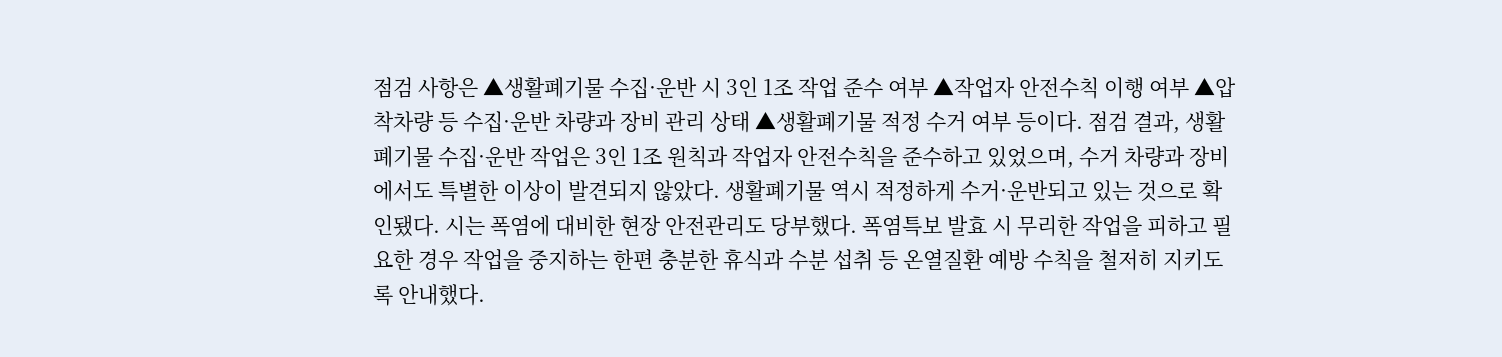점검 사항은 ▲생활폐기물 수집·운반 시 3인 1조 작업 준수 여부 ▲작업자 안전수칙 이행 여부 ▲압착차량 등 수집·운반 차량과 장비 관리 상태 ▲생활폐기물 적정 수거 여부 등이다. 점검 결과, 생활폐기물 수집·운반 작업은 3인 1조 원칙과 작업자 안전수칙을 준수하고 있었으며, 수거 차량과 장비에서도 특별한 이상이 발견되지 않았다. 생활폐기물 역시 적정하게 수거·운반되고 있는 것으로 확인됐다. 시는 폭염에 대비한 현장 안전관리도 당부했다. 폭염특보 발효 시 무리한 작업을 피하고 필요한 경우 작업을 중지하는 한편 충분한 휴식과 수분 섭취 등 온열질환 예방 수칙을 철저히 지키도록 안내했다.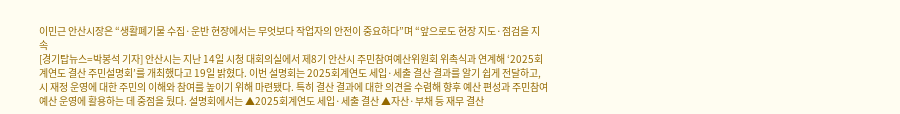이민근 안산시장은 “생활폐기물 수집·운반 현장에서는 무엇보다 작업자의 안전이 중요하다”며 “앞으로도 현장 지도·점검을 지속
[경기탑뉴스=박봉석 기자] 안산시는 지난 14일 시청 대회의실에서 제8기 안산시 주민참여예산위원회 위촉식과 연계해 ‘2025회계연도 결산 주민설명회’를 개최했다고 19일 밝혔다. 이번 설명회는 2025회계연도 세입·세출 결산 결과를 알기 쉽게 전달하고, 시 재정 운영에 대한 주민의 이해와 참여를 높이기 위해 마련됐다. 특히 결산 결과에 대한 의견을 수렴해 향후 예산 편성과 주민참여예산 운영에 활용하는 데 중점을 뒀다. 설명회에서는 ▲2025회계연도 세입·세출 결산 ▲자산·부채 등 재무 결산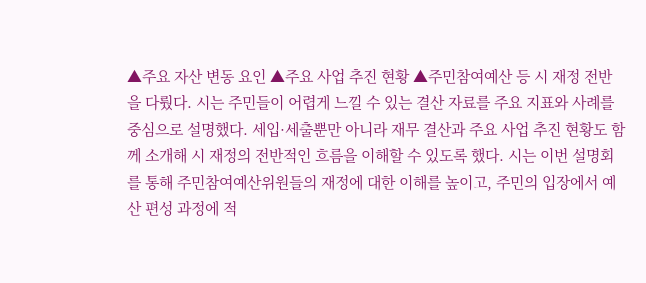▲주요 자산 변동 요인 ▲주요 사업 추진 현황 ▲주민참여예산 등 시 재정 전반을 다뤘다. 시는 주민들이 어렵게 느낄 수 있는 결산 자료를 주요 지표와 사례를 중심으로 설명했다. 세입·세출뿐만 아니라 재무 결산과 주요 사업 추진 현황도 함께 소개해 시 재정의 전반적인 흐름을 이해할 수 있도록 했다. 시는 이번 설명회를 통해 주민참여예산위원들의 재정에 대한 이해를 높이고, 주민의 입장에서 예산 편성 과정에 적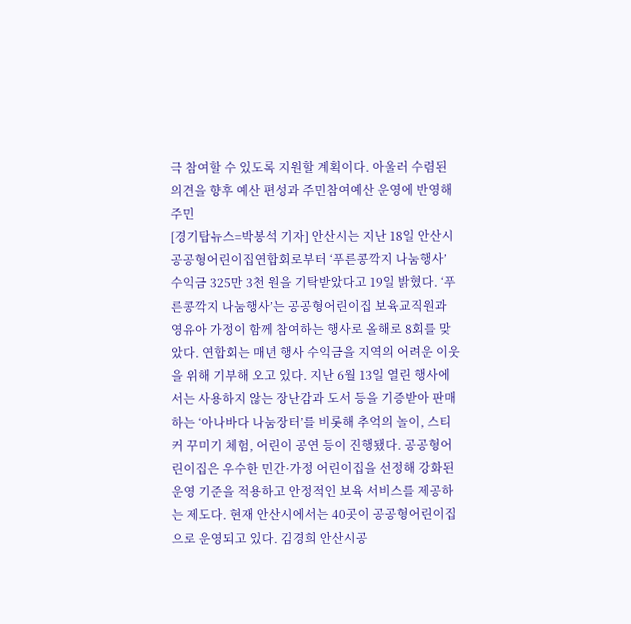극 참여할 수 있도록 지원할 계획이다. 아울러 수렴된 의견을 향후 예산 편성과 주민참여예산 운영에 반영해 주민
[경기탑뉴스=박봉석 기자] 안산시는 지난 18일 안산시공공형어린이집연합회로부터 ‘푸른콩깍지 나눔행사’ 수익금 325만 3천 원을 기탁받았다고 19일 밝혔다. ‘푸른콩깍지 나눔행사’는 공공형어린이집 보육교직원과 영유아 가정이 함께 참여하는 행사로 올해로 8회를 맞았다. 연합회는 매년 행사 수익금을 지역의 어려운 이웃을 위해 기부해 오고 있다. 지난 6월 13일 열린 행사에서는 사용하지 않는 장난감과 도서 등을 기증받아 판매하는 ‘아나바다 나눔장터’를 비롯해 추억의 놀이, 스티커 꾸미기 체험, 어린이 공연 등이 진행됐다. 공공형어린이집은 우수한 민간·가정 어린이집을 선정해 강화된 운영 기준을 적용하고 안정적인 보육 서비스를 제공하는 제도다. 현재 안산시에서는 40곳이 공공형어린이집으로 운영되고 있다. 김경희 안산시공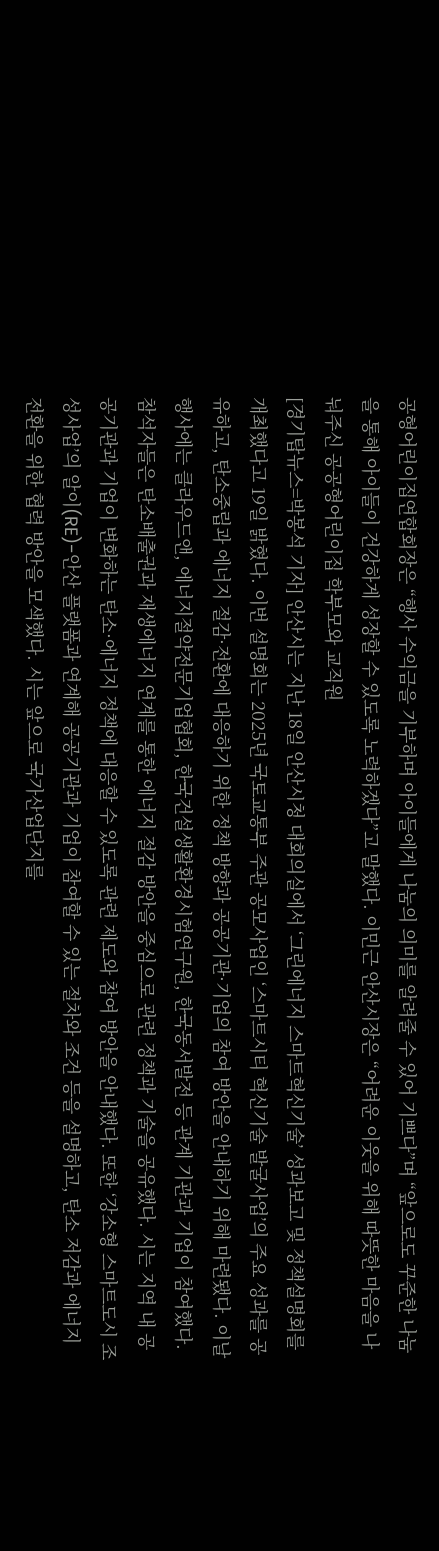공형어린이집연합회장은 “행사 수익금을 기부하며 아이들에게 나눔의 의미를 알려줄 수 있어 기쁘다”며 “앞으로도 꾸준한 나눔을 통해 아이들이 건강하게 성장할 수 있도록 노력하겠다”고 말했다. 이민근 안산시장은 “어려운 이웃을 위해 따뜻한 마음을 나눠주신 공공형어린이집 학부모와 교직원
[경기탑뉴스=박봉석 기자] 안산시는 지난 18일 안산시청 대회의실에서 ‘그린에너지 스마트혁신기술’ 성과보고 및 정책설명회를 개최했다고 19일 밝혔다. 이번 설명회는 2025년 국토교통부 주관 공모사업인 ‘스마트시티 혁신기술 발굴사업’의 주요 성과를 공유하고, 탄소중립과 에너지 절감·전환에 대응하기 위한 정책 방향과 공공기관·기업의 참여 방안을 안내하기 위해 마련됐다. 이날 행사에는 클라우드앤, 에너지절약전문기업협회, 한국건설생활환경시험연구원, 한국동서발전 등 관계 기관과 기업이 참여했다. 참석자들은 탄소배출권과 재생에너지 연계를 통한 에너지 절감 방안을 중심으로 관련 정책과 기술을 공유했다. 시는 지역 내 공공기관과 기업이 변화하는 탄소·에너지 정책에 대응할 수 있도록 관련 제도와 참여 방안을 안내했다. 또한 ‘강소형 스마트도시 조성사업’의 알이(RE)-안산 플랫폼과 연계해 공공기관과 기업이 참여할 수 있는 절차와 조건 등을 설명하고, 탄소 저감과 에너지 전환을 위한 협력 방안을 모색했다. 시는 앞으로 국가산업단지를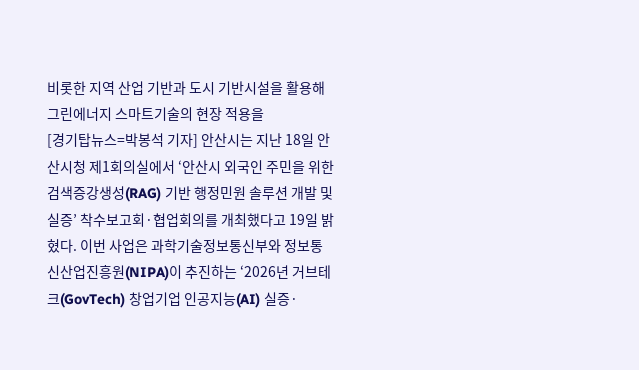비롯한 지역 산업 기반과 도시 기반시설을 활용해 그린에너지 스마트기술의 현장 적용을
[경기탑뉴스=박봉석 기자] 안산시는 지난 18일 안산시청 제1회의실에서 ‘안산시 외국인 주민을 위한 검색증강생성(RAG) 기반 행정민원 솔루션 개발 및 실증’ 착수보고회·협업회의를 개최했다고 19일 밝혔다. 이번 사업은 과학기술정보통신부와 정보통신산업진흥원(NIPA)이 추진하는 ‘2026년 거브테크(GovTech) 창업기업 인공지능(AI) 실증·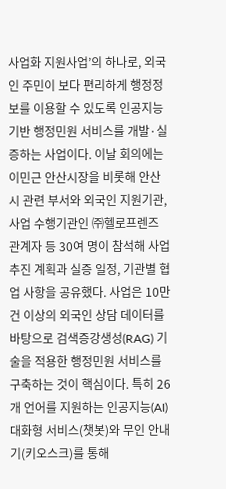사업화 지원사업’의 하나로, 외국인 주민이 보다 편리하게 행정정보를 이용할 수 있도록 인공지능 기반 행정민원 서비스를 개발·실증하는 사업이다. 이날 회의에는 이민근 안산시장을 비롯해 안산시 관련 부서와 외국인 지원기관, 사업 수행기관인 ㈜헬로프렌즈 관계자 등 30여 명이 참석해 사업 추진 계획과 실증 일정, 기관별 협업 사항을 공유했다. 사업은 10만 건 이상의 외국인 상담 데이터를 바탕으로 검색증강생성(RAG) 기술을 적용한 행정민원 서비스를 구축하는 것이 핵심이다. 특히 26개 언어를 지원하는 인공지능(AI) 대화형 서비스(챗봇)와 무인 안내기(키오스크)를 통해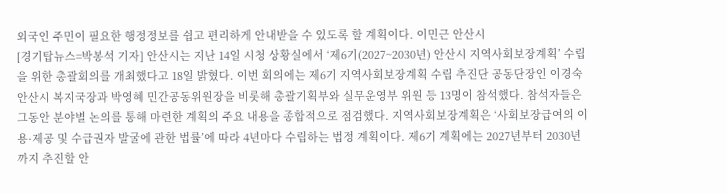외국인 주민이 필요한 행정정보를 쉽고 편리하게 안내받을 수 있도록 할 계획이다. 이민근 안산시
[경기탑뉴스=박봉석 기자] 안산시는 지난 14일 시청 상황실에서 ‘제6기(2027~2030년) 안산시 지역사회보장계획’ 수립을 위한 총괄회의를 개최했다고 18일 밝혔다. 이번 회의에는 제6기 지역사회보장계획 수립 추진단 공동단장인 이경숙 안산시 복지국장과 박영혜 민간공동위원장을 비롯해 총괄기획부와 실무운영부 위원 등 13명이 참석했다. 참석자들은 그동안 분야별 논의를 통해 마련한 계획의 주요 내용을 종합적으로 점검했다. 지역사회보장계획은 ‘사회보장급여의 이용·제공 및 수급권자 발굴에 관한 법률’에 따라 4년마다 수립하는 법정 계획이다. 제6기 계획에는 2027년부터 2030년까지 추진할 안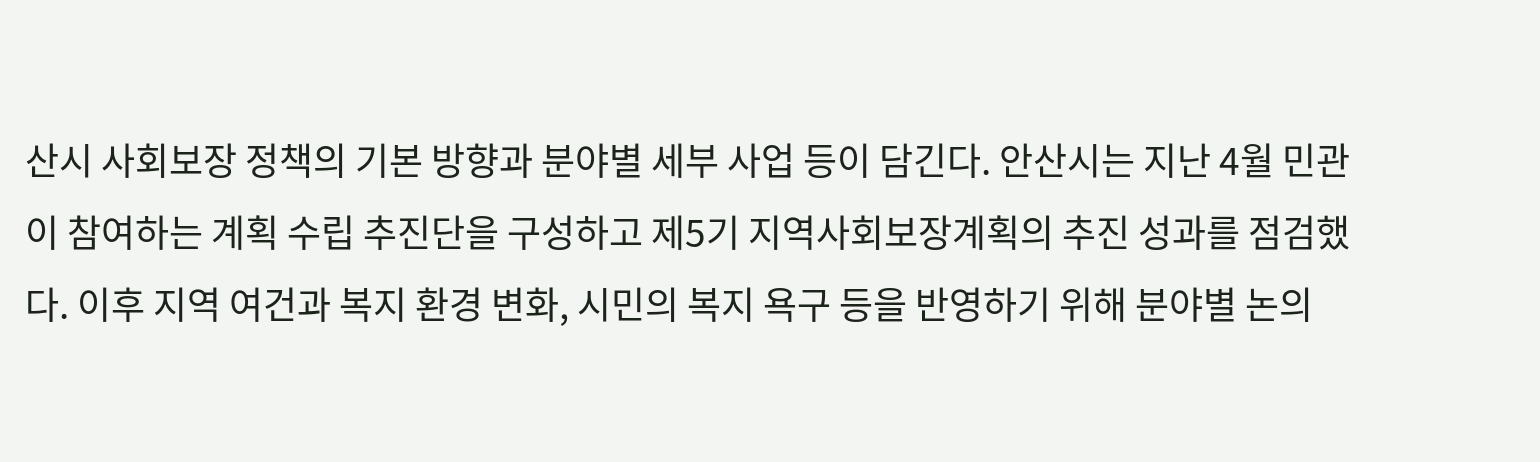산시 사회보장 정책의 기본 방향과 분야별 세부 사업 등이 담긴다. 안산시는 지난 4월 민관이 참여하는 계획 수립 추진단을 구성하고 제5기 지역사회보장계획의 추진 성과를 점검했다. 이후 지역 여건과 복지 환경 변화, 시민의 복지 욕구 등을 반영하기 위해 분야별 논의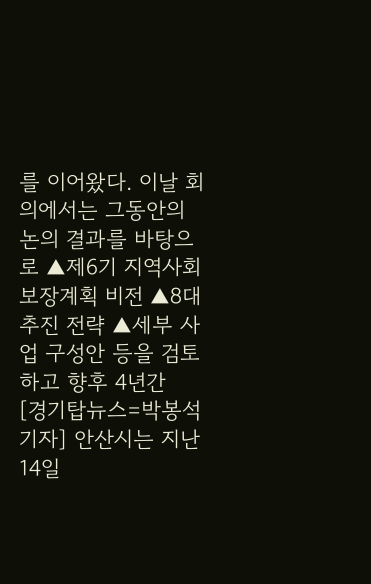를 이어왔다. 이날 회의에서는 그동안의 논의 결과를 바탕으로 ▲제6기 지역사회보장계획 비전 ▲8대 추진 전략 ▲세부 사업 구성안 등을 검토하고 향후 4년간
[경기탑뉴스=박봉석 기자] 안산시는 지난 14일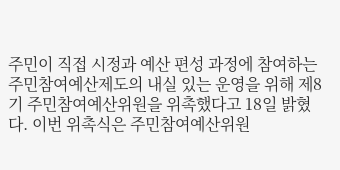주민이 직접 시정과 예산 편성 과정에 참여하는 주민참여예산제도의 내실 있는 운영을 위해 제8기 주민참여예산위원을 위촉했다고 18일 밝혔다. 이번 위촉식은 주민참여예산위원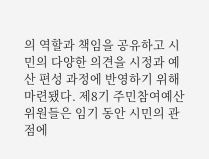의 역할과 책임을 공유하고 시민의 다양한 의견을 시정과 예산 편성 과정에 반영하기 위해 마련됐다. 제8기 주민참여예산위원들은 임기 동안 시민의 관점에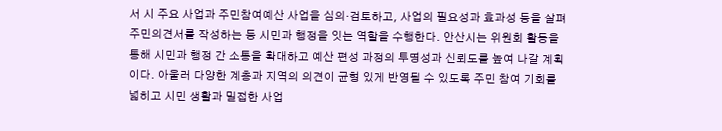서 시 주요 사업과 주민참여예산 사업을 심의·검토하고, 사업의 필요성과 효과성 등을 살펴 주민의견서를 작성하는 등 시민과 행정을 잇는 역할을 수행한다. 안산시는 위원회 활동을 통해 시민과 행정 간 소통을 확대하고 예산 편성 과정의 투명성과 신뢰도를 높여 나갈 계획이다. 아울러 다양한 계층과 지역의 의견이 균형 있게 반영될 수 있도록 주민 참여 기회를 넓히고 시민 생활과 밀접한 사업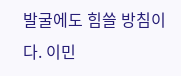발굴에도 힘쓸 방침이다. 이민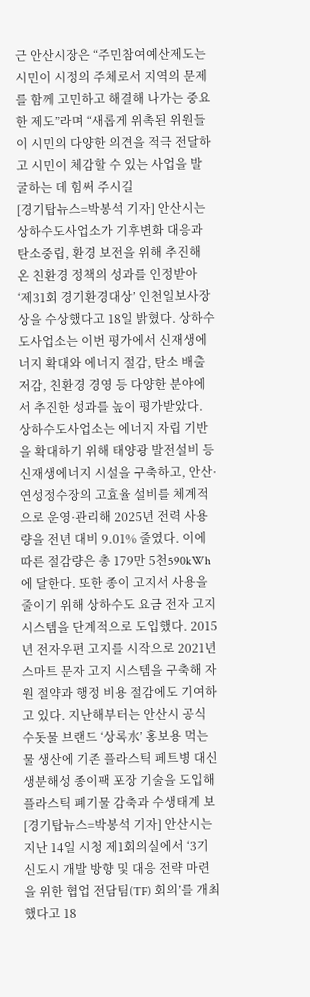근 안산시장은 “주민참여예산제도는 시민이 시정의 주체로서 지역의 문제를 함께 고민하고 해결해 나가는 중요한 제도”라며 “새롭게 위촉된 위원들이 시민의 다양한 의견을 적극 전달하고 시민이 체감할 수 있는 사업을 발굴하는 데 힘써 주시길
[경기탑뉴스=박봉석 기자] 안산시는 상하수도사업소가 기후변화 대응과 탄소중립, 환경 보전을 위해 추진해 온 친환경 정책의 성과를 인정받아 ‘제31회 경기환경대상’ 인천일보사장상을 수상했다고 18일 밝혔다. 상하수도사업소는 이번 평가에서 신재생에너지 확대와 에너지 절감, 탄소 배출 저감, 친환경 경영 등 다양한 분야에서 추진한 성과를 높이 평가받았다. 상하수도사업소는 에너지 자립 기반을 확대하기 위해 태양광 발전설비 등 신재생에너지 시설을 구축하고, 안산·연성정수장의 고효율 설비를 체계적으로 운영·관리해 2025년 전력 사용량을 전년 대비 9.01% 줄였다. 이에 따른 절감량은 총 179만 5천590kWh에 달한다. 또한 종이 고지서 사용을 줄이기 위해 상하수도 요금 전자 고지 시스템을 단계적으로 도입했다. 2015년 전자우편 고지를 시작으로 2021년 스마트 문자 고지 시스템을 구축해 자원 절약과 행정 비용 절감에도 기여하고 있다. 지난해부터는 안산시 공식 수돗물 브랜드 ‘상록水’ 홍보용 먹는물 생산에 기존 플라스틱 페트병 대신 생분해성 종이팩 포장 기술을 도입해 플라스틱 폐기물 감축과 수생태계 보
[경기탑뉴스=박봉석 기자] 안산시는 지난 14일 시청 제1회의실에서 ‘3기 신도시 개발 방향 및 대응 전략 마련을 위한 협업 전담팀(TF) 회의’를 개최했다고 18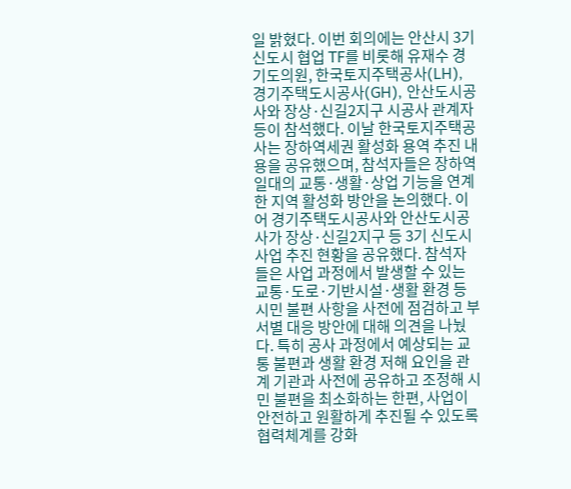일 밝혔다. 이번 회의에는 안산시 3기 신도시 협업 TF를 비롯해 유재수 경기도의원, 한국토지주택공사(LH), 경기주택도시공사(GH), 안산도시공사와 장상·신길2지구 시공사 관계자 등이 참석했다. 이날 한국토지주택공사는 장하역세권 활성화 용역 추진 내용을 공유했으며, 참석자들은 장하역 일대의 교통·생활·상업 기능을 연계한 지역 활성화 방안을 논의했다. 이어 경기주택도시공사와 안산도시공사가 장상·신길2지구 등 3기 신도시 사업 추진 현황을 공유했다. 참석자들은 사업 과정에서 발생할 수 있는 교통·도로·기반시설·생활 환경 등 시민 불편 사항을 사전에 점검하고 부서별 대응 방안에 대해 의견을 나눴다. 특히 공사 과정에서 예상되는 교통 불편과 생활 환경 저해 요인을 관계 기관과 사전에 공유하고 조정해 시민 불편을 최소화하는 한편, 사업이 안전하고 원활하게 추진될 수 있도록 협력체계를 강화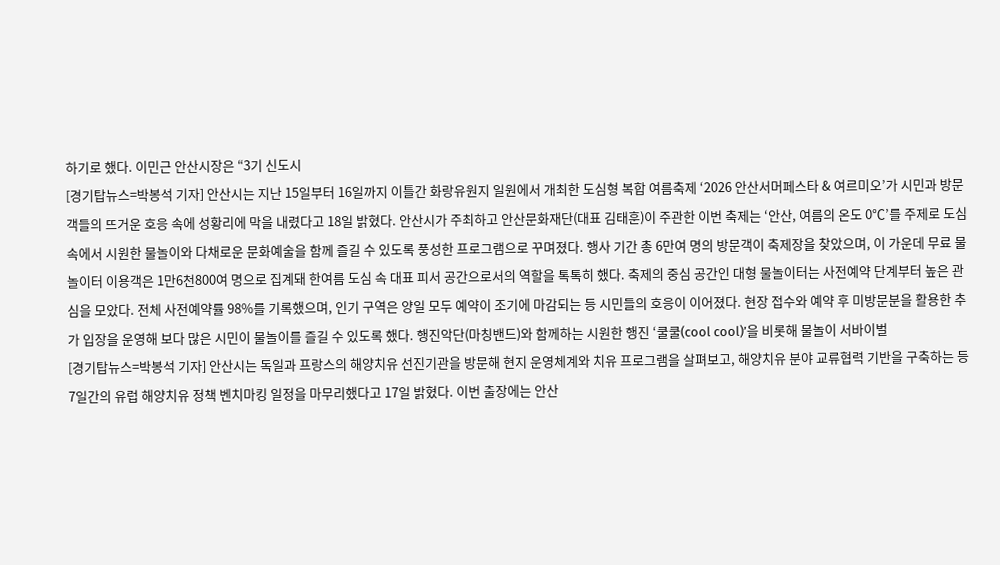하기로 했다. 이민근 안산시장은 “3기 신도시
[경기탑뉴스=박봉석 기자] 안산시는 지난 15일부터 16일까지 이틀간 화랑유원지 일원에서 개최한 도심형 복합 여름축제 ‘2026 안산서머페스타 & 여르미오’가 시민과 방문객들의 뜨거운 호응 속에 성황리에 막을 내렸다고 18일 밝혔다. 안산시가 주최하고 안산문화재단(대표 김태훈)이 주관한 이번 축제는 ‘안산, 여름의 온도 0℃’를 주제로 도심 속에서 시원한 물놀이와 다채로운 문화예술을 함께 즐길 수 있도록 풍성한 프로그램으로 꾸며졌다. 행사 기간 총 6만여 명의 방문객이 축제장을 찾았으며, 이 가운데 무료 물놀이터 이용객은 1만6천800여 명으로 집계돼 한여름 도심 속 대표 피서 공간으로서의 역할을 톡톡히 했다. 축제의 중심 공간인 대형 물놀이터는 사전예약 단계부터 높은 관심을 모았다. 전체 사전예약률 98%를 기록했으며, 인기 구역은 양일 모두 예약이 조기에 마감되는 등 시민들의 호응이 이어졌다. 현장 접수와 예약 후 미방문분을 활용한 추가 입장을 운영해 보다 많은 시민이 물놀이를 즐길 수 있도록 했다. 행진악단(마칭밴드)와 함께하는 시원한 행진 ‘쿨쿨(cool cool)’을 비롯해 물놀이 서바이벌
[경기탑뉴스=박봉석 기자] 안산시는 독일과 프랑스의 해양치유 선진기관을 방문해 현지 운영체계와 치유 프로그램을 살펴보고, 해양치유 분야 교류협력 기반을 구축하는 등 7일간의 유럽 해양치유 정책 벤치마킹 일정을 마무리했다고 17일 밝혔다. 이번 출장에는 안산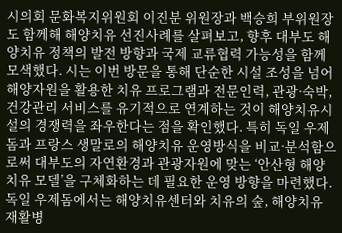시의회 문화복지위원회 이진분 위원장과 백승희 부위원장도 함께해 해양치유 선진사례를 살펴보고, 향후 대부도 해양치유 정책의 발전 방향과 국제 교류협력 가능성을 함께 모색했다. 시는 이번 방문을 통해 단순한 시설 조성을 넘어 해양자원을 활용한 치유 프로그램과 전문인력, 관광·숙박, 건강관리 서비스를 유기적으로 연계하는 것이 해양치유시설의 경쟁력을 좌우한다는 점을 확인했다. 특히 독일 우제돔과 프랑스 생말로의 해양치유 운영방식을 비교·분석함으로써 대부도의 자연환경과 관광자원에 맞는 ‘안산형 해양치유 모델’을 구체화하는 데 필요한 운영 방향을 마련했다. 독일 우제돔에서는 해양치유센터와 치유의 숲, 해양치유 재활병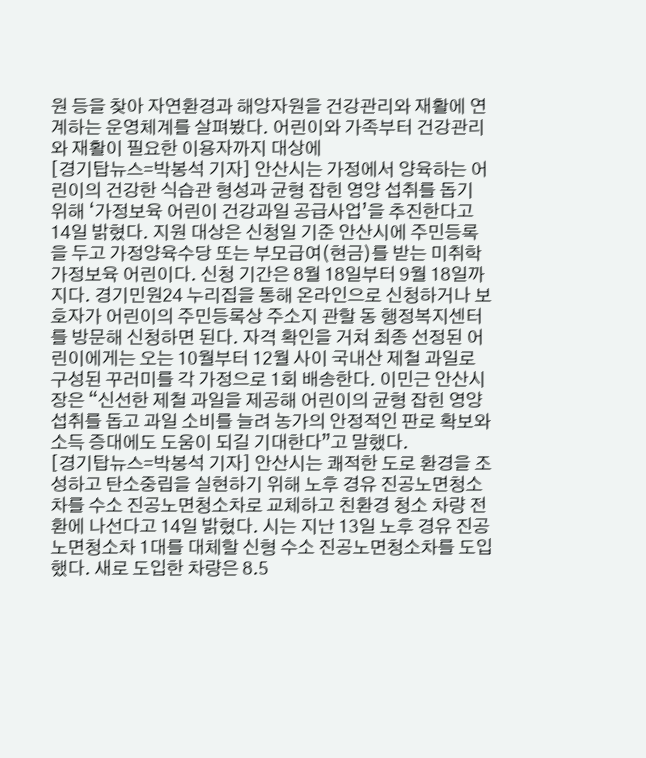원 등을 찾아 자연환경과 해양자원을 건강관리와 재활에 연계하는 운영체계를 살펴봤다. 어린이와 가족부터 건강관리와 재활이 필요한 이용자까지 대상에
[경기탑뉴스=박봉석 기자] 안산시는 가정에서 양육하는 어린이의 건강한 식습관 형성과 균형 잡힌 영양 섭취를 돕기 위해 ‘가정보육 어린이 건강과일 공급사업’을 추진한다고 14일 밝혔다. 지원 대상은 신청일 기준 안산시에 주민등록을 두고 가정양육수당 또는 부모급여(현금)를 받는 미취학 가정보육 어린이다. 신청 기간은 8월 18일부터 9월 18일까지다. 경기민원24 누리집을 통해 온라인으로 신청하거나 보호자가 어린이의 주민등록상 주소지 관할 동 행정복지센터를 방문해 신청하면 된다. 자격 확인을 거쳐 최종 선정된 어린이에게는 오는 10월부터 12월 사이 국내산 제철 과일로 구성된 꾸러미를 각 가정으로 1회 배송한다. 이민근 안산시장은 “신선한 제철 과일을 제공해 어린이의 균형 잡힌 영양 섭취를 돕고 과일 소비를 늘려 농가의 안정적인 판로 확보와 소득 증대에도 도움이 되길 기대한다”고 말했다.
[경기탑뉴스=박봉석 기자] 안산시는 쾌적한 도로 환경을 조성하고 탄소중립을 실현하기 위해 노후 경유 진공노면청소차를 수소 진공노면청소차로 교체하고 친환경 청소 차량 전환에 나선다고 14일 밝혔다. 시는 지난 13일 노후 경유 진공노면청소차 1대를 대체할 신형 수소 진공노면청소차를 도입했다. 새로 도입한 차량은 8.5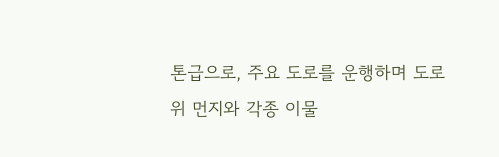톤급으로, 주요 도로를 운행하며 도로 위 먼지와 각종 이물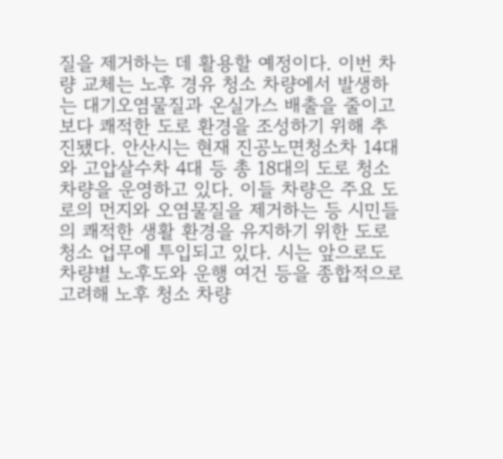질을 제거하는 데 활용할 예정이다. 이번 차량 교체는 노후 경유 청소 차량에서 발생하는 대기오염물질과 온실가스 배출을 줄이고 보다 쾌적한 도로 환경을 조성하기 위해 추진됐다. 안산시는 현재 진공노면청소차 14대와 고압살수차 4대 등 총 18대의 도로 청소 차량을 운영하고 있다. 이들 차량은 주요 도로의 먼지와 오염물질을 제거하는 등 시민들의 쾌적한 생활 환경을 유지하기 위한 도로 청소 업무에 투입되고 있다. 시는 앞으로도 차량별 노후도와 운행 여건 등을 종합적으로 고려해 노후 청소 차량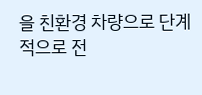을 친환경 차량으로 단계적으로 전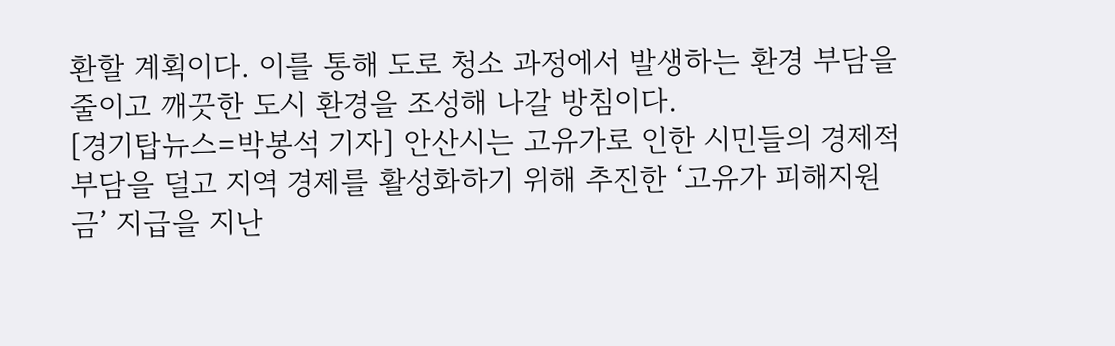환할 계획이다. 이를 통해 도로 청소 과정에서 발생하는 환경 부담을 줄이고 깨끗한 도시 환경을 조성해 나갈 방침이다.
[경기탑뉴스=박봉석 기자] 안산시는 고유가로 인한 시민들의 경제적 부담을 덜고 지역 경제를 활성화하기 위해 추진한 ‘고유가 피해지원금’ 지급을 지난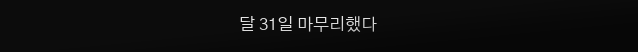달 31일 마무리했다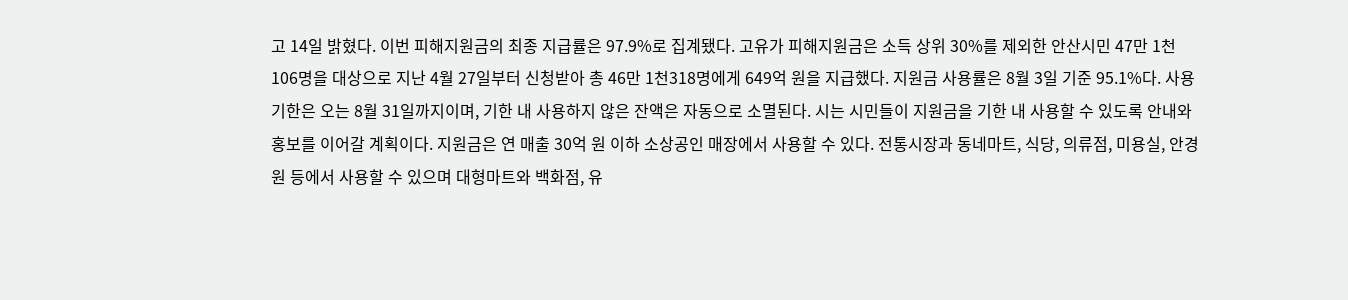고 14일 밝혔다. 이번 피해지원금의 최종 지급률은 97.9%로 집계됐다. 고유가 피해지원금은 소득 상위 30%를 제외한 안산시민 47만 1천106명을 대상으로 지난 4월 27일부터 신청받아 총 46만 1천318명에게 649억 원을 지급했다. 지원금 사용률은 8월 3일 기준 95.1%다. 사용 기한은 오는 8월 31일까지이며, 기한 내 사용하지 않은 잔액은 자동으로 소멸된다. 시는 시민들이 지원금을 기한 내 사용할 수 있도록 안내와 홍보를 이어갈 계획이다. 지원금은 연 매출 30억 원 이하 소상공인 매장에서 사용할 수 있다. 전통시장과 동네마트, 식당, 의류점, 미용실, 안경원 등에서 사용할 수 있으며 대형마트와 백화점, 유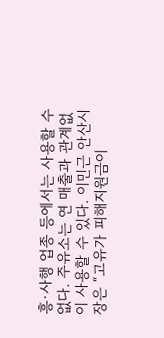흥·사행 업종 등에서는 사용할 수 없다. 주유소는 연 매출과 관계없이 사용할 수 있다. 이민근 안산시장은 “고유가 피해지원금이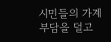시민들의 가계 부담을 덜고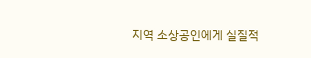지역 소상공인에게 실질적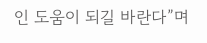인 도움이 되길 바란다”며